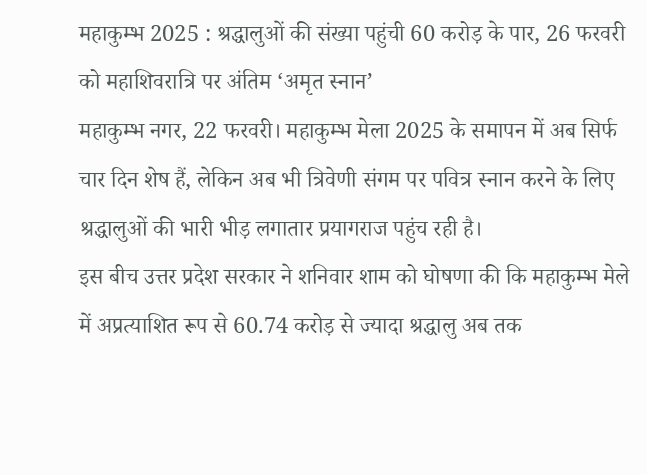महाकुम्भ 2025 : श्रद्धालुओं की संख्या पहुंची 60 करोड़ के पार, 26 फरवरी को महाशिवरात्रि पर अंतिम ‘अमृत स्नान’
महाकुम्भ नगर, 22 फरवरी। महाकुम्भ मेला 2025 के समापन में अब सिर्फ चार दिन शेष हैं, लेकिन अब भी त्रिवेणी संगम पर पवित्र स्नान करने के लिए श्रद्धालुओं की भारी भीड़ लगातार प्रयागराज पहुंच रही है।
इस बीच उत्तर प्रदेश सरकार ने शनिवार शाम को घोषणा की कि महाकुम्भ मेले में अप्रत्याशित रूप से 60.74 करोड़ से ज्यादा श्रद्धालु अब तक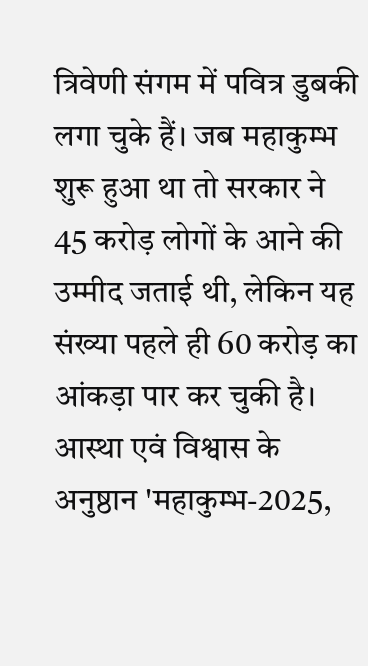त्रिवेणी संगम में पवित्र डुबकी लगा चुके हैं। जब महाकुम्भ शुरू हुआ था तो सरकार ने 45 करोड़ लोगों के आने की उम्मीद जताई थी, लेकिन यह संख्या पहले ही 60 करोड़ का आंकड़ा पार कर चुकी है।
आस्था एवं विश्वास के अनुष्ठान 'महाकुम्भ-2025,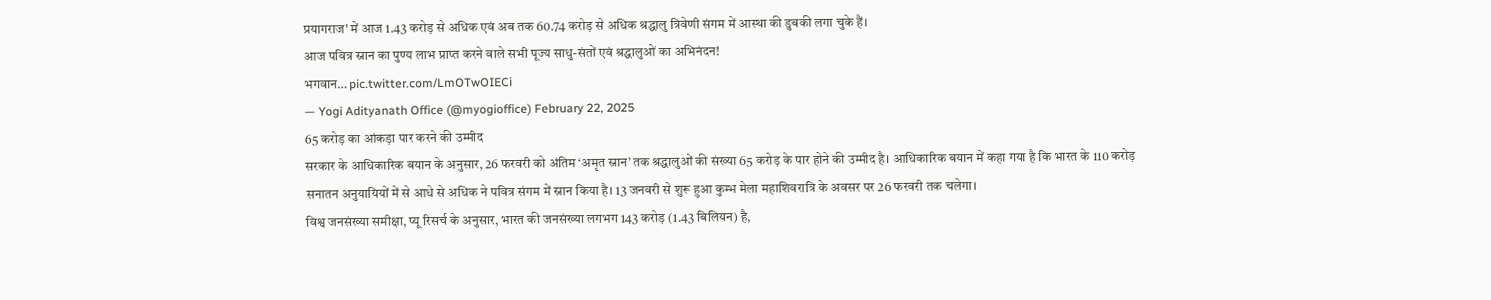प्रयागराज' में आज 1.43 करोड़ से अधिक एवं अब तक 60.74 करोड़ से अधिक श्रद्धालु त्रिवेणी संगम में आस्था की डुबकी लगा चुके हैं।
आज पवित्र स्नान का पुण्य लाभ प्राप्त करने वाले सभी पूज्य साधु-संतों एवं श्रद्धालुओं का अभिनंदन!
भगवान… pic.twitter.com/LmOTwOIECi
— Yogi Adityanath Office (@myogioffice) February 22, 2025
65 करोड़ का आंकड़ा पार करने की उम्मीद
सरकार के आधिकारिक बयान के अनुसार, 26 फरवरी को अंतिम ‘अमृत स्नान’ तक श्रद्धालुओं की संख्या 65 करोड़ के पार होने की उम्मीद है। आधिकारिक बयान में कहा गया है कि भारत के 110 करोड़ सनातन अनुयायियों में से आधे से अधिक ने पवित्र संगम में स्नान किया है। 13 जनवरी से शुरू हुआ कुम्भ मेला महाशिवरात्रि के अवसर पर 26 फरवरी तक चलेगा।
विश्व जनसंख्या समीक्षा, प्यू रिसर्च के अनुसार, भारत की जनसंख्या लगभग 143 करोड़ (1.43 बिलियन) है,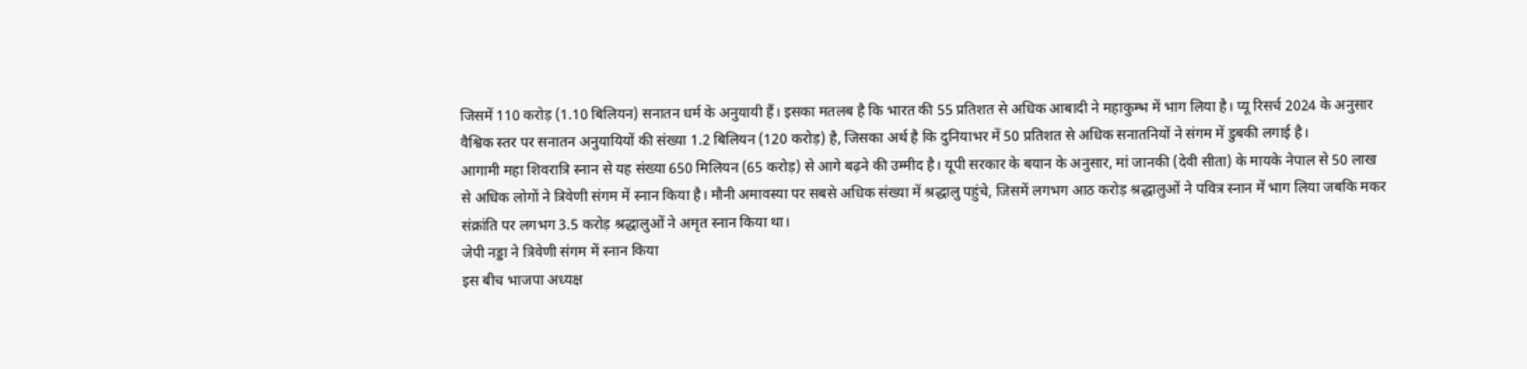जिसमें 110 करोड़ (1.10 बिलियन) सनातन धर्म के अनुयायी हैं। इसका मतलब है कि भारत की 55 प्रतिशत से अधिक आबादी ने महाकुम्भ में भाग लिया है। प्यू रिसर्च 2024 के अनुसार वैश्विक स्तर पर सनातन अनुयायियों की संख्या 1.2 बिलियन (120 करोड़) है, जिसका अर्थ है कि दुनियाभर में 50 प्रतिशत से अधिक सनातनियों ने संगम में डुबकी लगाई है।
आगामी महा शिवरात्रि स्नान से यह संख्या 650 मिलियन (65 करोड़) से आगे बढ़ने की उम्मीद है। यूपी सरकार के बयान के अनुसार, मां जानकी (देवी सीता) के मायके नेपाल से 50 लाख से अधिक लोगों ने त्रिवेणी संगम में स्नान किया है। मौनी अमावस्या पर सबसे अधिक संख्या में श्रद्धालु पहुंचे, जिसमें लगभग आठ करोड़ श्रद्धालुओं ने पवित्र स्नान में भाग लिया जबकि मकर संक्रांति पर लगभग 3.5 करोड़ श्रद्धालुओं ने अमृत स्नान किया था।
जेपी नड्डा ने त्रिवेणी संगम में स्नान किया
इस बीच भाजपा अध्यक्ष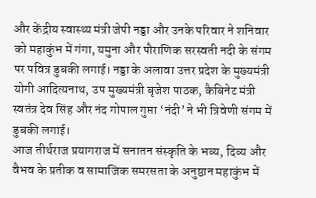और केंद्रीय स्वास्थ्य मंत्री जेपी नड्डा और उनके परिवार ने शनिवार को महाकुंभ में गंगा, यमुना और पौराणिक सरस्वती नदी के संगम पर पवित्र डुबकी लगाई। नड्डा के अलावा उत्तर प्रदेश के मुख्यमंत्री योगी आदित्यनाथ, उप मुख्यमंत्री बृजेश पाठक, कैबिनेट मंत्री स्वतंत्र देव सिंह और नंद गोपाल गुप्ता ‘नंदी’ ने भी त्रिवेणी संगम में डुबकी लगाई।
आज तीर्थराज प्रयागराज में सनातन संस्कृति के भव्य, दिव्य और वैभव के प्रतीक व सामाजिक समरसता के अनुष्ठान महाकुंभ में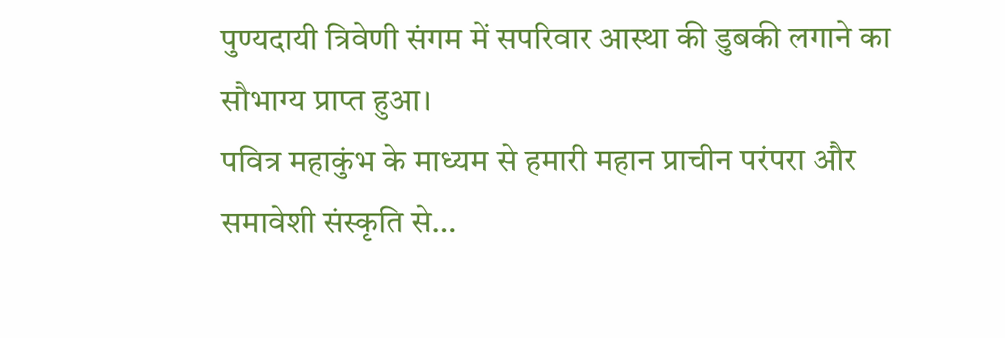पुण्यदायी त्रिवेणी संगम में सपरिवार आस्था की डुबकी लगाने का सौभाग्य प्राप्त हुआ।
पवित्र महाकुंभ के माध्यम से हमारी महान प्राचीन परंपरा और समावेशी संस्कृति से…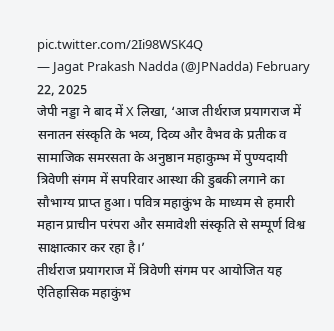pic.twitter.com/2Ii98WSK4Q
— Jagat Prakash Nadda (@JPNadda) February 22, 2025
जेपी नड्डा ने बाद में X लिखा, ‘आज तीर्थराज प्रयागराज में सनातन संस्कृति के भव्य, दिव्य और वैभव के प्रतीक व सामाजिक समरसता के अनुष्ठान महाकुम्भ में पुण्यदायी त्रिवेणी संगम में सपरिवार आस्था की डुबकी लगाने का सौभाग्य प्राप्त हुआ। पवित्र महाकुंभ के माध्यम से हमारी महान प्राचीन परंपरा और समावेशी संस्कृति से सम्पूर्ण विश्व साक्षात्कार कर रहा है।’
तीर्थराज प्रयागराज में त्रिवेणी संगम पर आयोजित यह ऐतिहासिक महाकुंभ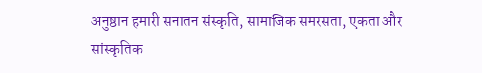अनुष्ठान हमारी सनातन संस्कृति, सामाजिक समरसता, एकता और सांस्कृतिक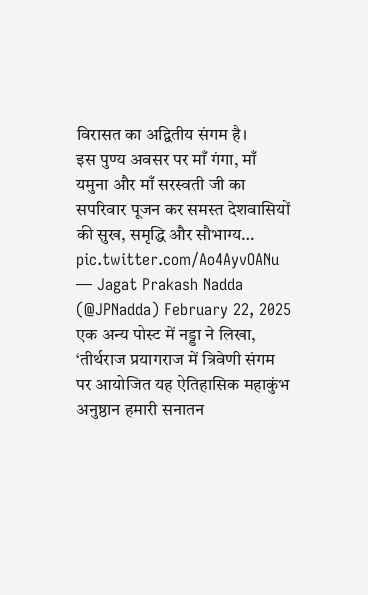विरासत का अद्वितीय संगम है।
इस पुण्य अवसर पर माँ गंगा, माँ यमुना और माँ सरस्वती जी का सपरिवार पूजन कर समस्त देशवासियों की सुख, समृद्धि और सौभाग्य… pic.twitter.com/Ao4AyvOANu
— Jagat Prakash Nadda (@JPNadda) February 22, 2025
एक अन्य पोस्ट में नड्डा ने लिखा, ‘तीर्थराज प्रयागराज में त्रिवेणी संगम पर आयोजित यह ऐतिहासिक महाकुंभ अनुष्ठान हमारी सनातन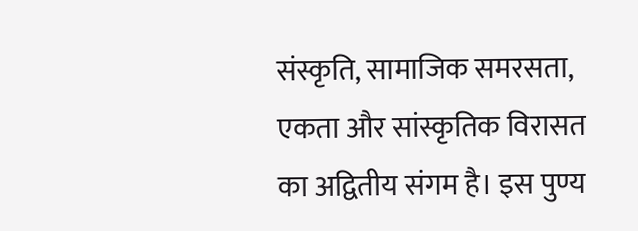संस्कृति, सामाजिक समरसता, एकता और सांस्कृतिक विरासत का अद्वितीय संगम है। इस पुण्य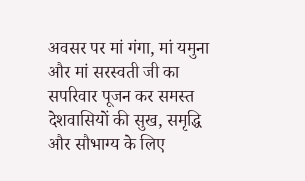अवसर पर मां गंगा, मां यमुना और मां सरस्वती जी का सपरिवार पूजन कर समस्त देशवासियों की सुख, समृद्धि और सौभाग्य के लिए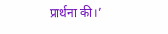प्रार्थना की।’